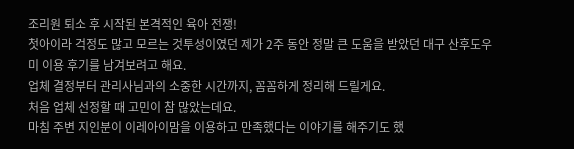조리원 퇴소 후 시작된 본격적인 육아 전쟁!
첫아이라 걱정도 많고 모르는 것투성이였던 제가 2주 동안 정말 큰 도움을 받았던 대구 산후도우미 이용 후기를 남겨보려고 해요.
업체 결정부터 관리사님과의 소중한 시간까지, 꼼꼼하게 정리해 드릴게요.
처음 업체 선정할 때 고민이 참 많았는데요.
마침 주변 지인분이 이레아이맘을 이용하고 만족했다는 이야기를 해주기도 했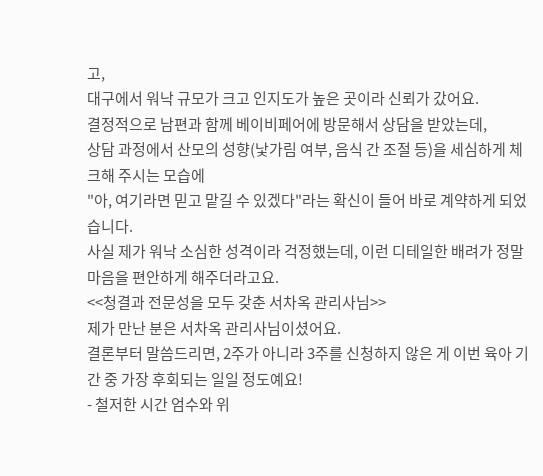고,
대구에서 워낙 규모가 크고 인지도가 높은 곳이라 신뢰가 갔어요.
결정적으로 남편과 함께 베이비페어에 방문해서 상담을 받았는데,
상담 과정에서 산모의 성향(낯가림 여부, 음식 간 조절 등)을 세심하게 체크해 주시는 모습에
"아, 여기라면 믿고 맡길 수 있겠다"라는 확신이 들어 바로 계약하게 되었습니다.
사실 제가 워낙 소심한 성격이라 걱정했는데, 이런 디테일한 배려가 정말 마음을 편안하게 해주더라고요.
<<청결과 전문성을 모두 갖춘 서차옥 관리사님>>
제가 만난 분은 서차옥 관리사님이셨어요.
결론부터 말씀드리면, 2주가 아니라 3주를 신청하지 않은 게 이번 육아 기간 중 가장 후회되는 일일 정도예요!
- 철저한 시간 엄수와 위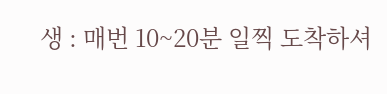생 : 매번 10~20분 일찍 도착하셔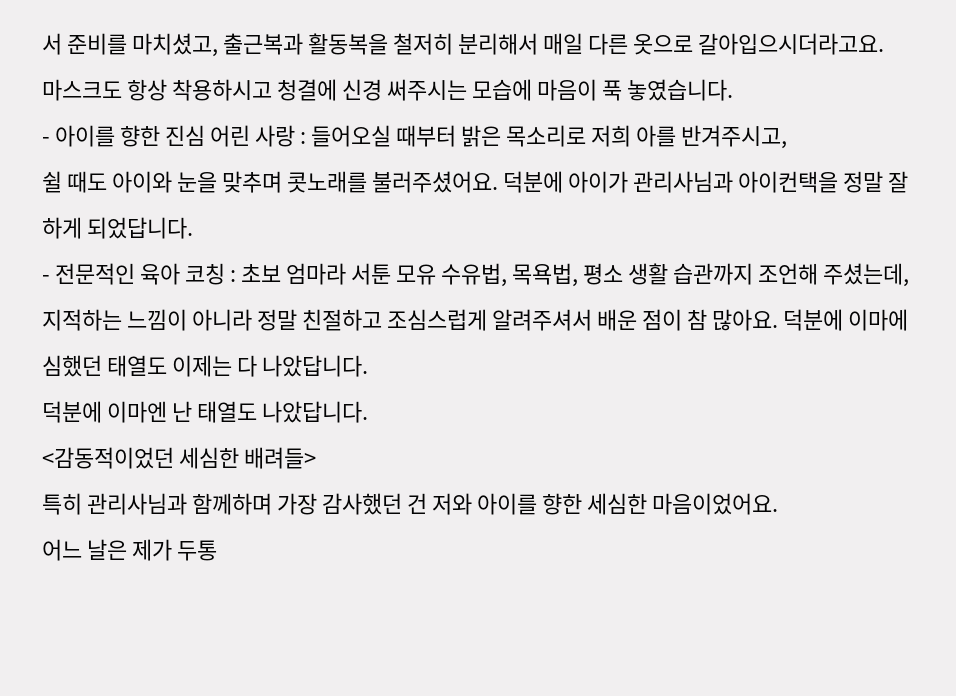서 준비를 마치셨고, 출근복과 활동복을 철저히 분리해서 매일 다른 옷으로 갈아입으시더라고요.
마스크도 항상 착용하시고 청결에 신경 써주시는 모습에 마음이 푹 놓였습니다.
- 아이를 향한 진심 어린 사랑 : 들어오실 때부터 밝은 목소리로 저희 아를 반겨주시고,
쉴 때도 아이와 눈을 맞추며 콧노래를 불러주셨어요. 덕분에 아이가 관리사님과 아이컨택을 정말 잘하게 되었답니다.
- 전문적인 육아 코칭 : 초보 엄마라 서툰 모유 수유법, 목욕법, 평소 생활 습관까지 조언해 주셨는데, 지적하는 느낌이 아니라 정말 친절하고 조심스럽게 알려주셔서 배운 점이 참 많아요. 덕분에 이마에 심했던 태열도 이제는 다 나았답니다.
덕분에 이마엔 난 태열도 나았답니다.
<감동적이었던 세심한 배려들>
특히 관리사님과 함께하며 가장 감사했던 건 저와 아이를 향한 세심한 마음이었어요.
어느 날은 제가 두통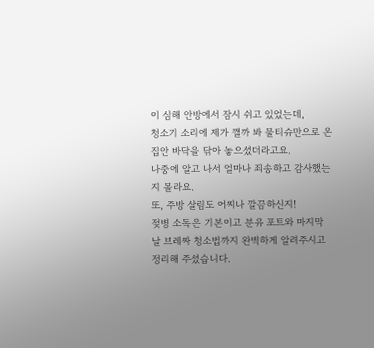이 심해 안방에서 잠시 쉬고 있었는데,
청소기 소리에 제가 깰까 봐 물티슈만으로 온 집안 바닥을 닦아 놓으셨더라고요.
나중에 알고 나서 얼마나 죄송하고 감사했는지 몰라요.
또, 주방 살림도 어찌나 깔끔하신지!
젖병 소독은 기본이고 분유 포트와 마지막 날 브레짜 청소법까지 완벽하게 알려주시고 정리해 주셨습니다.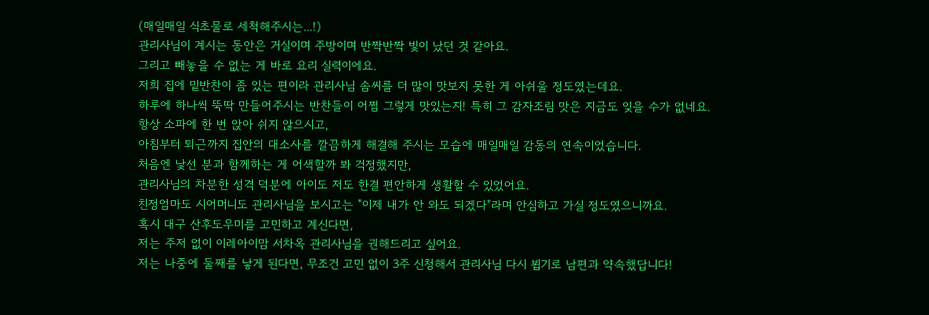(매일매일 식초물로 세척해주시는...!)
관리사님이 계시는 동안은 거실이며 주방이며 반짝반짝 빛이 났던 것 같아요.
그리고 빼놓을 수 없는 게 바로 요리 실력이에요.
저희 집에 밑반찬이 좀 있는 편이라 관리사님 솜씨를 더 많이 맛보지 못한 게 아쉬울 정도였는데요.
하루에 하나씩 뚝딱 만들어주시는 반찬들이 어쩜 그렇게 맛있는지! 특히 그 감자조림 맛은 지금도 잊을 수가 없네요.
항상 소파에 한 번 앉아 쉬지 않으시고,
아침부터 퇴근까지 집안의 대소사를 깔끔하게 해결해 주시는 모습에 매일매일 감동의 연속이었습니다.
처음엔 낯선 분과 함께하는 게 어색할까 봐 걱정했지만,
관리사님의 차분한 성격 덕분에 아이도 저도 한결 편안하게 생활할 수 있었어요.
친정엄마도 시어머니도 관리사님을 보시고는 "이제 내가 안 와도 되겠다"라며 안심하고 가실 정도였으니까요.
혹시 대구 산후도우미를 고민하고 계신다면,
저는 주저 없이 이레아이맘 서차옥 관리사님을 권해드리고 싶어요.
저는 나중에 둘째를 낳게 된다면, 무조건 고민 없이 3주 신청해서 관리사님 다시 뵙기로 남편과 약속했답니다!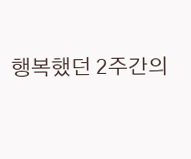행복했던 2주간의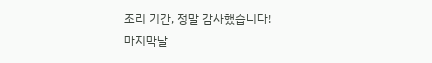조리 기간, 정말 감사했습니다!
마지막날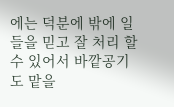에는 덕분에 밖에 일들을 믿고 잘 처리 할 수 있어서 바깥공기도 맡을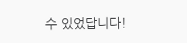수 있었답니다!